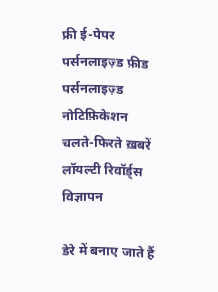फ्री ई-पेपर
पर्सनलाइज़्ड फ़ीड
पर्सनलाइज़्ड नोटिफ़िकेशन
चलते-फिरते ख़बरें
लॉयल्टी रिवॉर्ड्स
विज्ञापन

डेरे में बनाए जाते हैं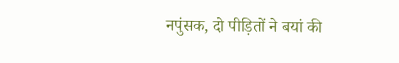नपुंसक, दो पीड़ितों ने बयां की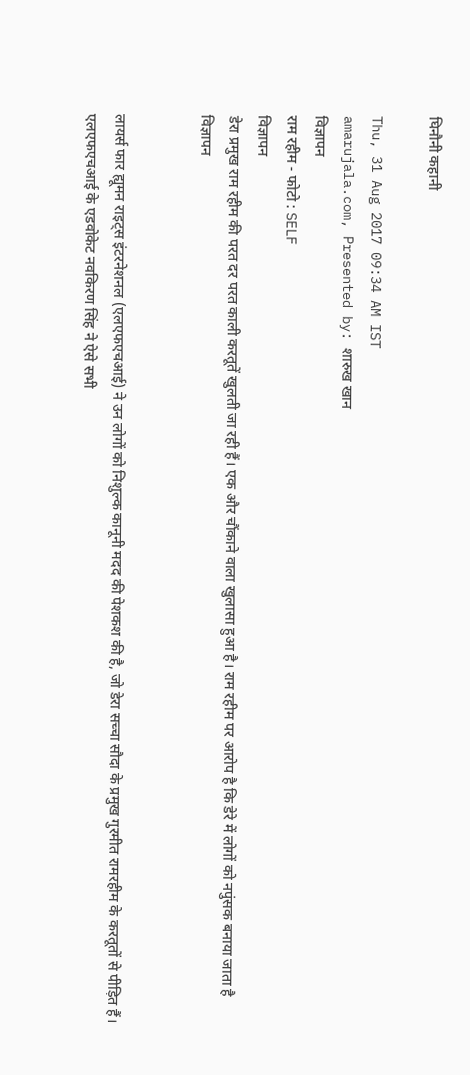घिनौनी कहानी

Thu, 31 Aug 2017 09:34 AM IST
amarujala.com, Presented by: शारुख खान
विज्ञापन
राम रहीम - फोटो : SELF
विज्ञापन
डेरा प्रमुख राम रहीम की परत दर परत काली करतूतें खुलती जा रही हैं। एक और चौंकाने वाला खुलासा हुआ है। राम रहीम पर आरोप है कि डेरे में लोगों को नपुंसक बनाया जाता है
विज्ञापन


लायर्स फार ह्यूमन राइट्स इंटरनेशनल (एलएफएचआई) ने उन लोगों को निशुल्क कानूनी मदद की पेशकश की है, जो डेरा सच्चा सौदा के प्रमुख गुरमीत रामरहीम के करतूतों से पीड़ित हैं। एलएफएचआई के एडवोकेट नवकिरण सिंह ने ऐसे सभी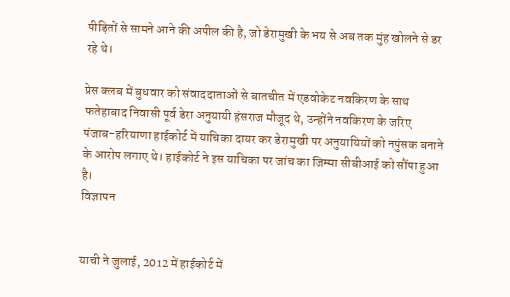पीड़ितों से सामने आने की अपील की है, जो डेरामुखी के भय से अब तक मुंह खोलने से डर रहे थे।

प्रेस क्लब में बुधवार को संवाददाताओं से बातचीत में एडवोकेट नवकिरण के साथ फतेहाबाद निवासी पूर्व डेरा अनुयायी हंसराज मौजूद थे, उन्होंने नवकिरण के जरिए पंजाब-हरियाणा हाईकोर्ट में याचिका दायर कर डेरामुखी पर अनुयायियों को नपुंसक बनाने के आरोप लगाए थे। हाईकोर्ट ने इस याचिका पर जांच का जिम्मा सीबीआई को सौंपा हुआ है।
विज्ञापन


याची ने जुलाई, 2012 में हाईकोर्ट में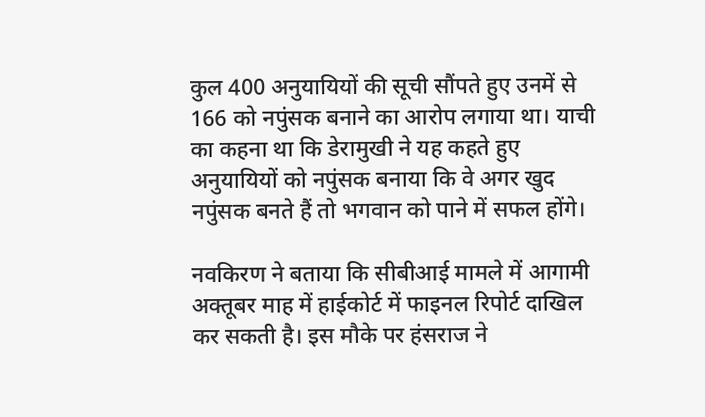कुल 400 अनुयायियों की सूची सौंपते हुए उनमें से 166 को नपुंसक बनाने का आरोप लगाया था। याची का कहना था कि डेरामुखी ने यह कहते हुए अनुयायियों को नपुंसक बनाया कि वे अगर खुद नपुंसक बनते हैं तो भगवान को पाने में सफल होंगे।

नवकिरण ने बताया कि सीबीआई मामले में आगामी अक्तूबर माह में हाईकोर्ट में फाइनल रिपोर्ट दाखिल कर सकती है। इस मौके पर हंसराज ने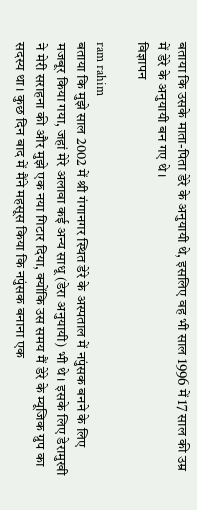बताया कि उसके माता-पिता डेरे के अनुयायी थे, इसलिए वह भी साल 1996 में 17 साल की उम्र में डेरे के अनुयायी बन गए थे।
विज्ञापन

ram rahim
बताया कि मुझे साल 2002 में श्री गंगानगर स्थित डेरे के अस्पताल में नपुंसक बनने के लिए मजबूर किया गया, जहां मेरे अलावा कई अन्य साधू (डेरा अनुयायी) भी थे। इसके लिए डेरामुखी ने मेरी सराहना की और मुझे एक नया गिटार दिया, क्योंकि उस समय मैं डेरे के म्यूजिक ग्रुप का सदस्य था। कुछ दिन बाद में मैंने महसूस किया कि नपुंसक बनाना एक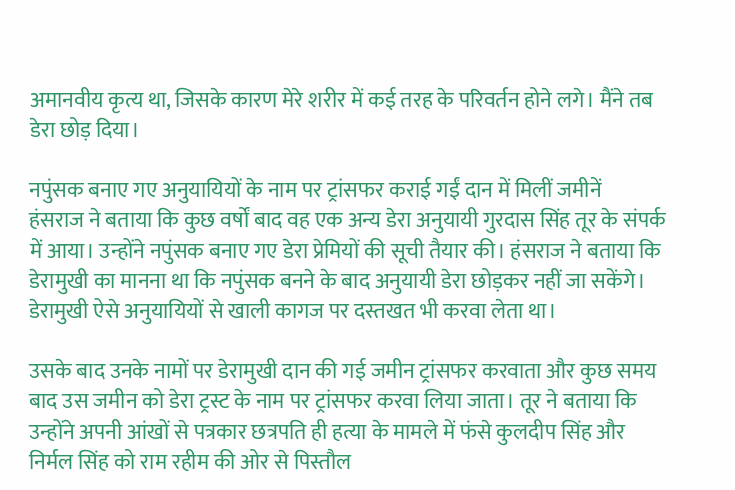अमानवीय कृत्य था, जिसके कारण मेरे शरीर में कई तरह के परिवर्तन होने लगे। मैंने तब डेरा छोड़ दिया।

नपुंसक बनाए गए अनुयायियों के नाम पर ट्रांसफर कराई गईं दान में मिलीं जमीनें
हंसराज ने बताया कि कुछ वर्षों बाद वह एक अन्य डेरा अनुयायी गुरदास सिंह तूर के संपर्क में आया। उन्होंने नपुंसक बनाए गए डेरा प्रेमियों की सूची तैयार की। हंसराज ने बताया कि डेरामुखी का मानना था कि नपुंसक बनने के बाद अनुयायी डेरा छोड़कर नहीं जा सकेंगे। डेरामुखी ऐसे अनुयायियों से खाली कागज पर दस्तखत भी करवा लेता था।

उसके बाद उनके नामों पर डेरामुखी दान की गई जमीन ट्रांसफर करवाता और कुछ समय बाद उस जमीन को डेरा ट्रस्ट के नाम पर ट्रांसफर करवा लिया जाता। तूर ने बताया कि उन्होंने अपनी आंखों से पत्रकार छत्रपति ही हत्या के मामले में फंसे कुलदीप सिंह और निर्मल सिंह को राम रहीम की ओर से पिस्तौल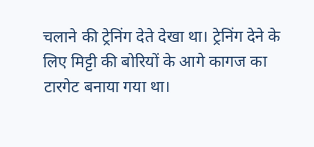चलाने की ट्रेनिंग देते देखा था। ट्रेनिंग देने के लिए मिट्टी की बोरियों के आगे कागज का टारगेट बनाया गया था।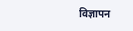विज्ञापन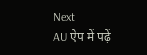Next
AU ऐप में पढ़ें